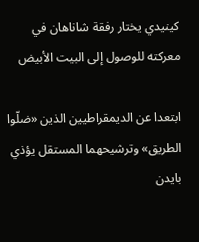كينيدي يختار رفقة شاناهان في معركته للوصول إلى البيت الأبيض

ابتعدا عن الديمقراطيين الذين «ضلّوا الطريق» وترشيحهما المستقل يؤذي بايدن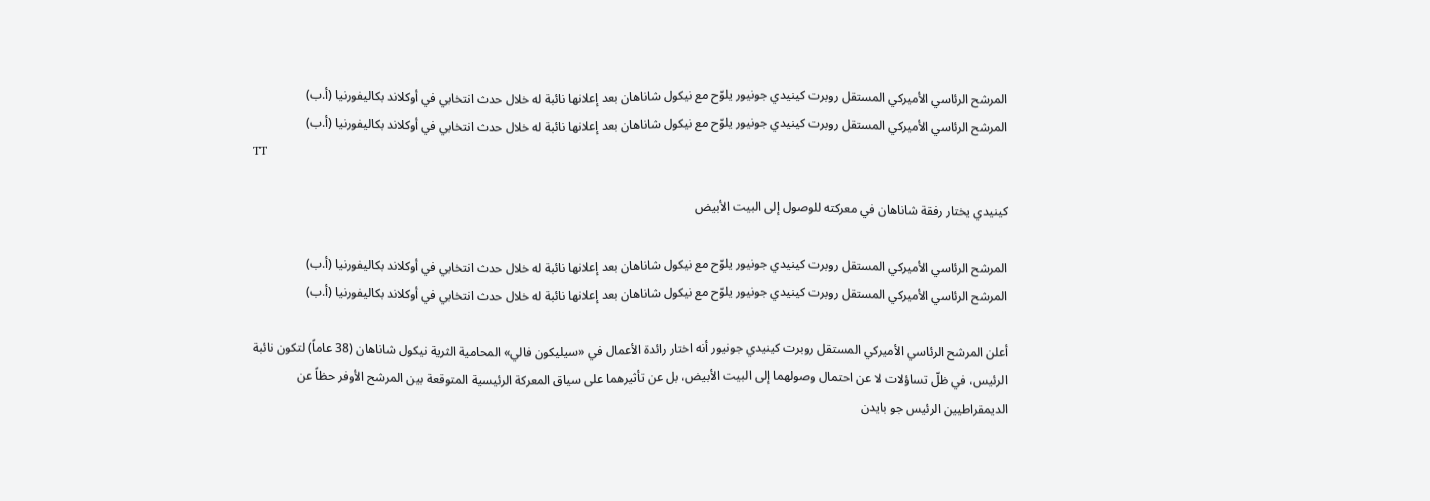المرشح الرئاسي الأميركي المستقل روبرت كينيدي جونيور يلوّح مع نيكول شاناهان بعد إعلانها نائبة له خلال حدث انتخابي في أوكلاند بكاليفورنيا (أ.ب)
المرشح الرئاسي الأميركي المستقل روبرت كينيدي جونيور يلوّح مع نيكول شاناهان بعد إعلانها نائبة له خلال حدث انتخابي في أوكلاند بكاليفورنيا (أ.ب)
TT

كينيدي يختار رفقة شاناهان في معركته للوصول إلى البيت الأبيض

المرشح الرئاسي الأميركي المستقل روبرت كينيدي جونيور يلوّح مع نيكول شاناهان بعد إعلانها نائبة له خلال حدث انتخابي في أوكلاند بكاليفورنيا (أ.ب)
المرشح الرئاسي الأميركي المستقل روبرت كينيدي جونيور يلوّح مع نيكول شاناهان بعد إعلانها نائبة له خلال حدث انتخابي في أوكلاند بكاليفورنيا (أ.ب)

أعلن المرشح الرئاسي الأميركي المستقل روبرت كينيدي جونيور أنه اختار رائدة الأعمال في «سيليكون فالي» المحامية الثرية نيكول شاناهان (38 عاماً) لتكون نائبة الرئيس، في ظلّ تساؤلات لا عن احتمال وصولهما إلى البيت الأبيض، بل عن تأثيرهما على سياق المعركة الرئيسية المتوقعة بين المرشح الأوفر حظاً عن الديمقراطيين الرئيس جو بايدن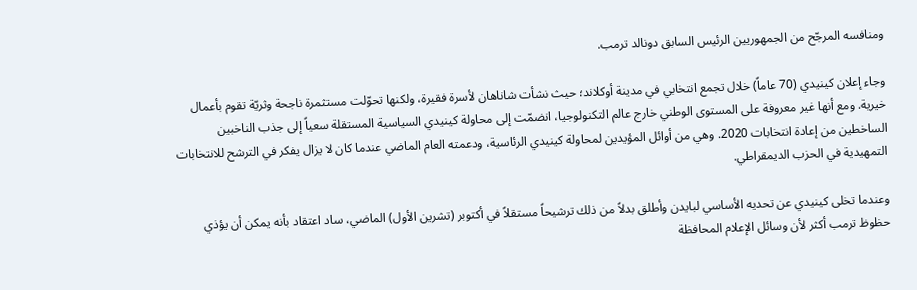ومنافسه المرجّح من الجمهوريين الرئيس السابق دونالد ترمب.

وجاء إعلان كينيدي (70 عاماً) خلال تجمع انتخابي في مدينة أوكلاند؛ حيث نشأت شاناهان لأسرة فقيرة، ولكنها تحوّلت مستثمرة ناجحة وثريّة تقوم بأعمال خيرية. ومع أنها غير معروفة على المستوى الوطني خارج عالم التكنولوجيا، انضمّت إلى محاولة كينيدي السياسية المستقلة سعياً إلى جذب الناخبين الساخطين من إعادة انتخابات 2020. وهي من أوائل المؤيدين لمحاولة كينيدي الرئاسية، ودعمته العام الماضي عندما كان لا يزال يفكر في الترشح للانتخابات التمهيدية في الحزب الديمقراطي.

وعندما تخلى كينيدي عن تحديه الأساسي لبايدن وأطلق بدلاً من ذلك ترشيحاً مستقلاً في أكتوبر (تشرين الأول) الماضي، ساد اعتقاد بأنه يمكن أن يؤذي حظوظ ترمب أكثر لأن وسائل الإعلام المحافظة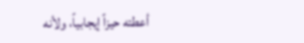أعطته حيزاً إيجابياً، ولأنه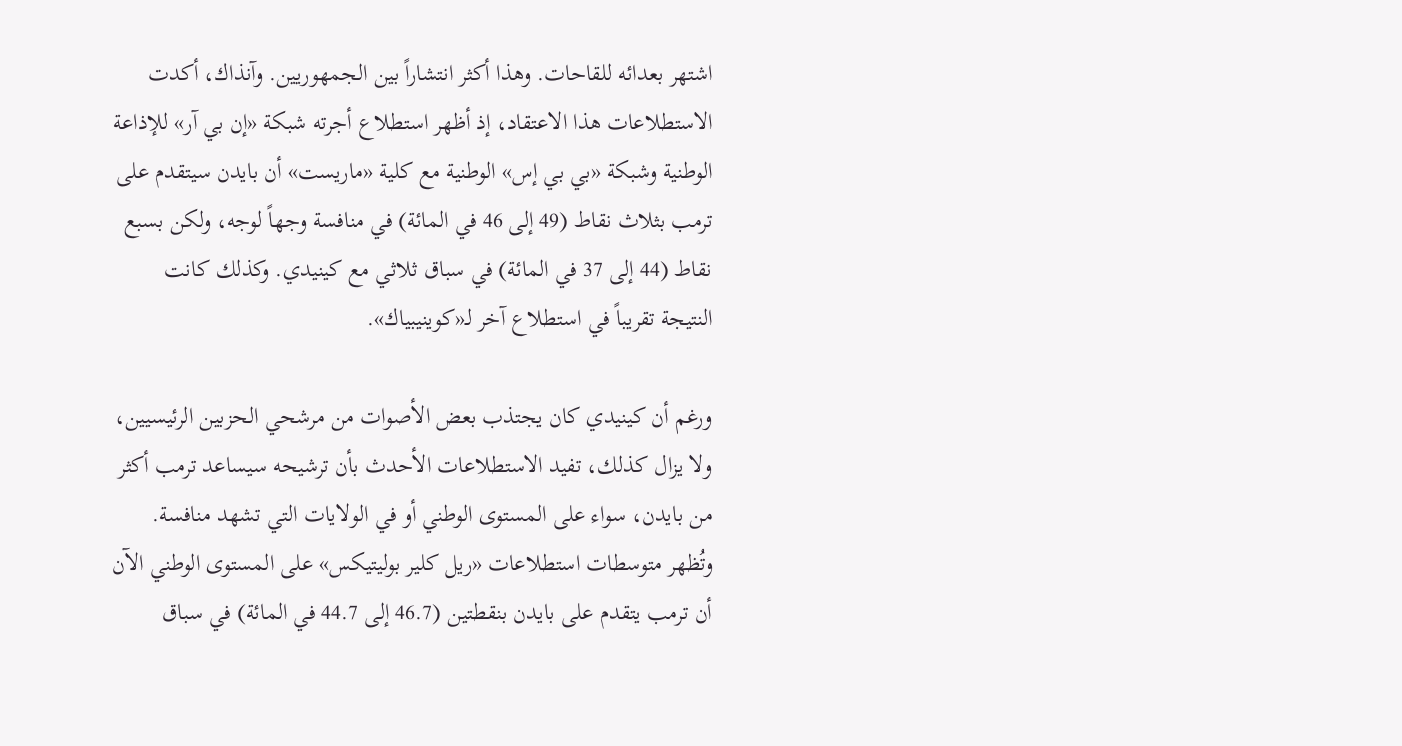اشتهر بعدائه للقاحات. وهذا أكثر انتشاراً بين الجمهوريين. وآنذاك، أكدت الاستطلاعات هذا الاعتقاد، إذ أظهر استطلاع أجرته شبكة «إن بي آر» للإذاعة الوطنية وشبكة «بي بي إس» الوطنية مع كلية «ماريست» أن بايدن سيتقدم على ترمب بثلاث نقاط (49 إلى 46 في المائة) في منافسة وجهاً لوجه، ولكن بسبع نقاط (44 إلى 37 في المائة) في سباق ثلاثي مع كينيدي. وكذلك كانت النتيجة تقريباً في استطلاع آخر لـ«كوينيبياك».

ورغم أن كينيدي كان يجتذب بعض الأصوات من مرشحي الحزبين الرئيسيين، ولا يزال كذلك، تفيد الاستطلاعات الأحدث بأن ترشيحه سيساعد ترمب أكثر من بايدن، سواء على المستوى الوطني أو في الولايات التي تشهد منافسة. وتُظهر متوسطات استطلاعات «ريل كلير بوليتيكس» على المستوى الوطني الآن أن ترمب يتقدم على بايدن بنقطتين (46.7 إلى 44.7 في المائة) في سباق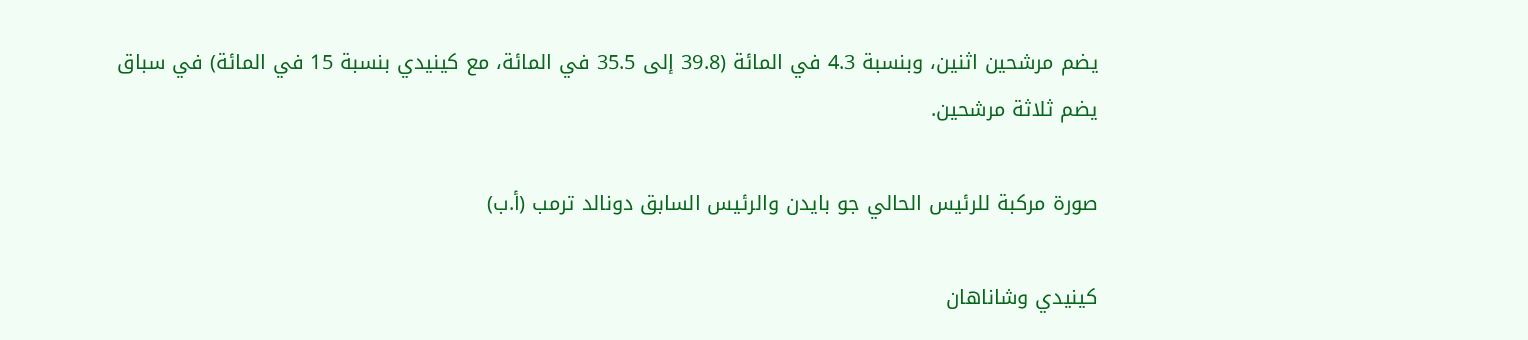يضم مرشحين اثنين، وبنسبة 4.3 في المائة (39.8 إلى 35.5 في المائة، مع كينيدي بنسبة 15 في المائة) في سباق يضم ثلاثة مرشحين.

صورة مركبة للرئيس الحالي جو بايدن والرئيس السابق دونالد ترمب (أ.ب)

كينيدي وشاناهان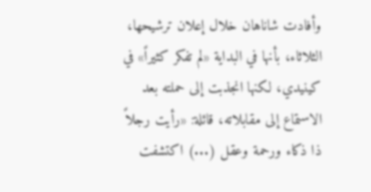وأفادت شاناهان خلال إعلان ترشيحها، الثلاثاء، بأنها في البداية «لم تفكر كثيراً» في كينيدي، لكنها انجذبت إلى حملته بعد الاستماع إلى مقابلاته، قائلة: «رأيت رجلاً ذا ذكاء ورحمة وعقل (...) اكتشفت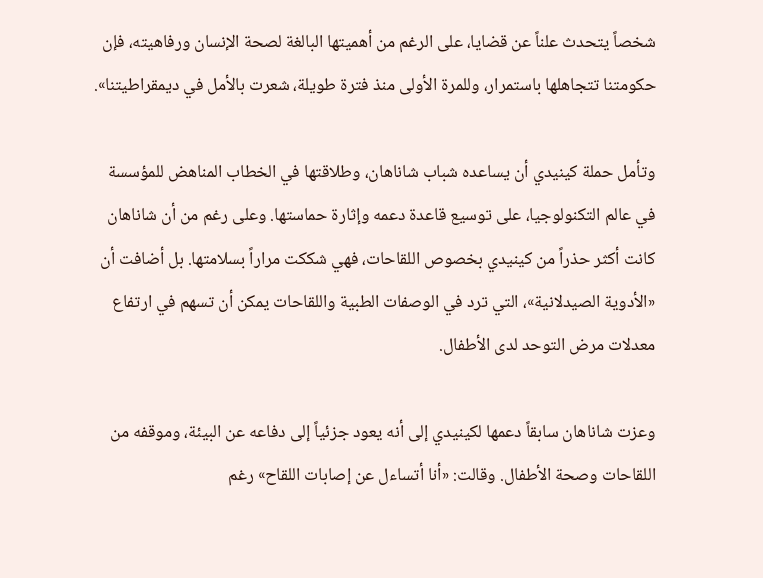شخصاً يتحدث علناً عن قضايا، على الرغم من أهميتها البالغة لصحة الإنسان ورفاهيته، فإن حكومتنا تتجاهلها باستمرار، وللمرة الأولى منذ فترة طويلة، شعرت بالأمل في ديمقراطيتنا».

وتأمل حملة كينيدي أن يساعده شباب شاناهان، وطلاقتها في الخطاب المناهض للمؤسسة في عالم التكنولوجيا، على توسيع قاعدة دعمه وإثارة حماستها. وعلى رغم من أن شاناهان كانت أكثر حذراً من كينيدي بخصوص اللقاحات، فهي شككت مراراً بسلامتها. بل أضافت أن «الأدوية الصيدلانية»، التي ترد في الوصفات الطبية واللقاحات يمكن أن تسهم في ارتفاع معدلات مرض التوحد لدى الأطفال.

وعزت شاناهان سابقاً دعمها لكينيدي إلى أنه يعود جزئياً إلى دفاعه عن البيئة، وموقفه من اللقاحات وصحة الأطفال. وقالت: «أنا أتساءل عن إصابات اللقاح» رغم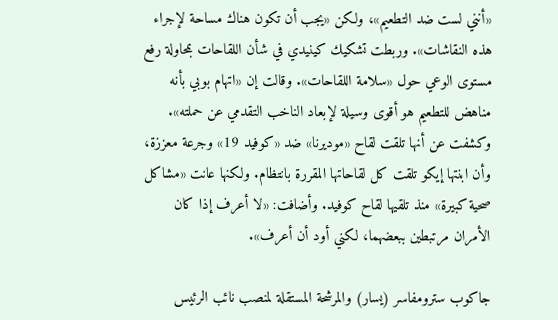«أنني لست ضد التطعيم»، ولكن «يجب أن تكون هناك مساحة لإجراء هذه النقاشات». وربطت تشكيك كينيدي في شأن اللقاحات بمحاولة رفع مستوى الوعي حول «سلامة اللقاحات». وقالت إن «اتهام بوبي بأنه مناهض للتطعيم هو أقوى وسيلة لإبعاد الناخب التقدمي عن حملته». وكشفت عن أنها تلقت لقاح «موديرنا» ضد «كوفيد 19» وجرعة معززة، وأن ابنتها إيكو تلقت كل لقاحاتها المقررة بانتظام. ولكنها عانت «مشاكل صحية كبيرة» منذ تلقيها لقاح كوفيد. وأضافت: «لا أعرف إذا كان الأمران مرتبطين ببعضهما، لكني أود أن أعرف».

جاكوب سترومفاسر (يسار) والمرشحة المستقلة لمنصب نائب الرئيس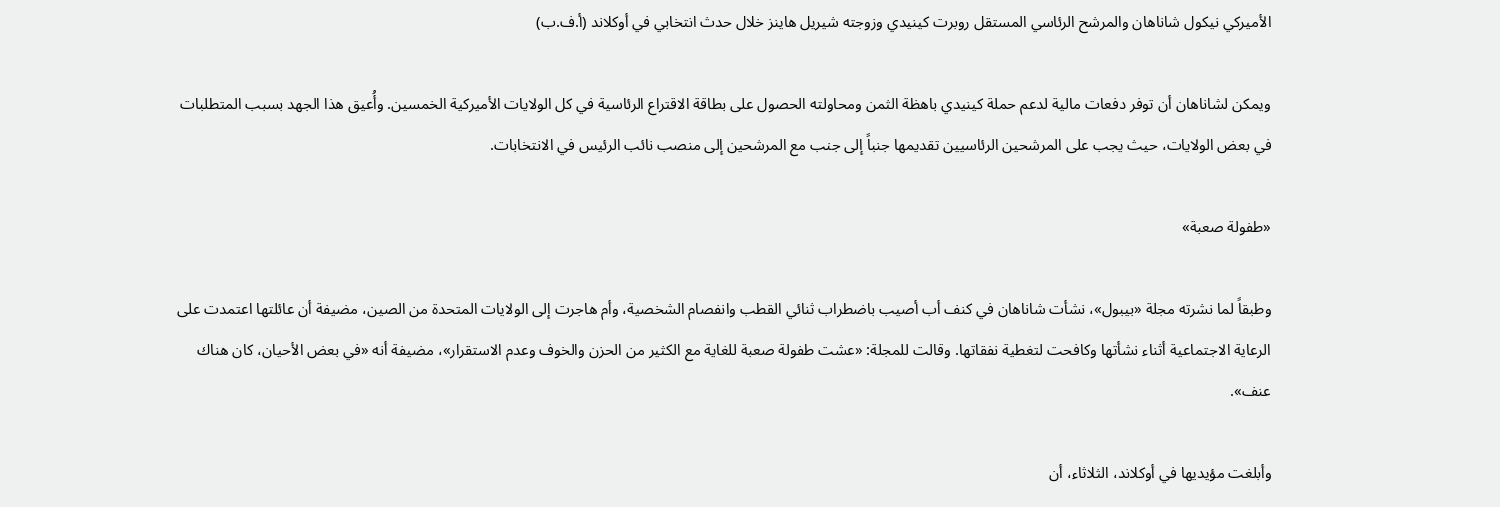الأميركي نيكول شاناهان والمرشح الرئاسي المستقل روبرت كينيدي وزوجته شيريل هاينز خلال حدث انتخابي في أوكلاند (أ.ف.ب)

ويمكن لشاناهان أن توفر دفعات مالية لدعم حملة كينيدي باهظة الثمن ومحاولته الحصول على بطاقة الاقتراع الرئاسية في كل الولايات الأميركية الخمسين. وأُعيق هذا الجهد بسبب المتطلبات في بعض الولايات، حيث يجب على المرشحين الرئاسيين تقديمها جنباً إلى جنب مع المرشحين إلى منصب نائب الرئيس في الانتخابات.

«طفولة صعبة»

وطبقاً لما نشرته مجلة «بيبول»، نشأت شاناهان في كنف أب أصيب باضطراب ثنائي القطب وانفصام الشخصية، وأم هاجرت إلى الولايات المتحدة من الصين، مضيفة أن عائلتها اعتمدت على الرعاية الاجتماعية أثناء نشأتها وكافحت لتغطية نفقاتها. وقالت للمجلة: «عشت طفولة صعبة للغاية مع الكثير من الحزن والخوف وعدم الاستقرار»، مضيفة أنه «في بعض الأحيان، كان هناك عنف».

وأبلغت مؤيديها في أوكلاند، الثلاثاء، أن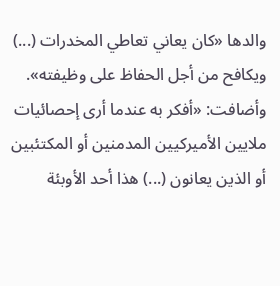والدها «كان يعاني تعاطي المخدرات (...) ويكافح من أجل الحفاظ على وظيفته». وأضافت: «أفكر به عندما أرى إحصائيات ملايين الأميركيين المدمنين أو المكتئبين أو الذين يعانون (...) هذا أحد الأوبئة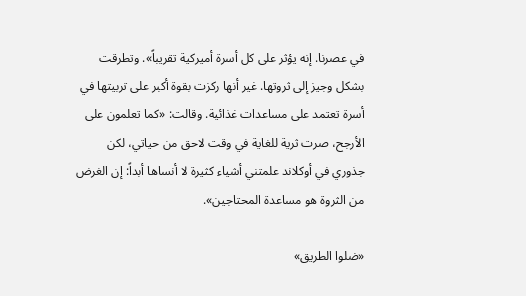في عصرنا. إنه يؤثر على كل أسرة أميركية تقريباً». وتطرقت بشكل وجيز إلى ثروتها. غير أنها ركزت بقوة أكبر على تربيتها في أسرة تعتمد على مساعدات غذائية. وقالت: «كما تعلمون على الأرجح، صرت ثرية للغاية في وقت لاحق من حياتي، لكن جذوري في أوكلاند علمتني أشياء كثيرة لا أنساها أبداً: إن الغرض من الثروة هو مساعدة المحتاجين».

«ضلوا الطريق»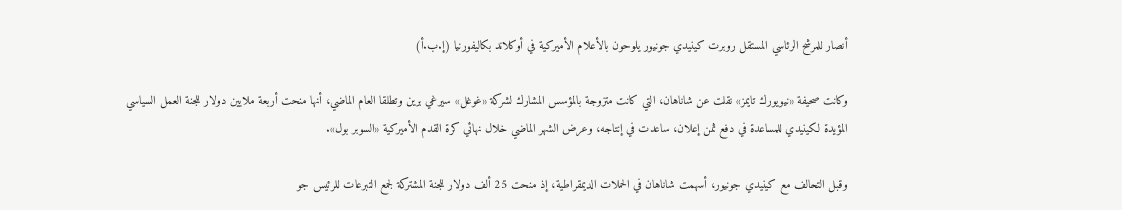أنصار للمرشح الرئاسي المستقل روبرت كينيدي جونيور يلوحون بالأعلام الأميركية في أوكلاند بكاليفورنيا (إ.ب.أ)

وكانت صحيفة «نيويورك تايمز» نقلت عن شاناهان، التي كانت متزوجة بالمؤسس المشارك لشركة «غوغل» سيرغي برين وتطلقا العام الماضي، أنها منحت أربعة ملايين دولار للجنة العمل السياسي المؤيدة لكينيدي للمساعدة في دفع ثمن إعلان، ساعدت في إنتاجه، وعرض الشهر الماضي خلال نهائي كرة القدم الأميركية «السوبر بول».

وقبل التحالف مع كينيدي جونيور، أسهمت شاناهان في الحملات الديمقراطية، إذ منحت 25 ألف دولار للجنة المشتركة لجمع التبرعات للرئيس جو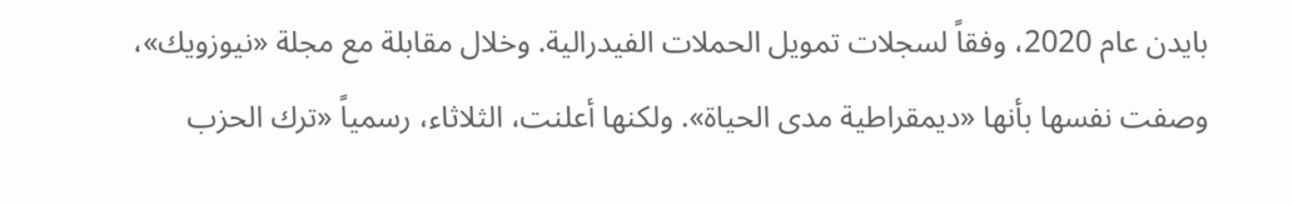بايدن عام 2020، وفقاً لسجلات تمويل الحملات الفيدرالية. وخلال مقابلة مع مجلة «نيوزويك»، وصفت نفسها بأنها «ديمقراطية مدى الحياة». ولكنها أعلنت، الثلاثاء، رسمياً «ترك الحزب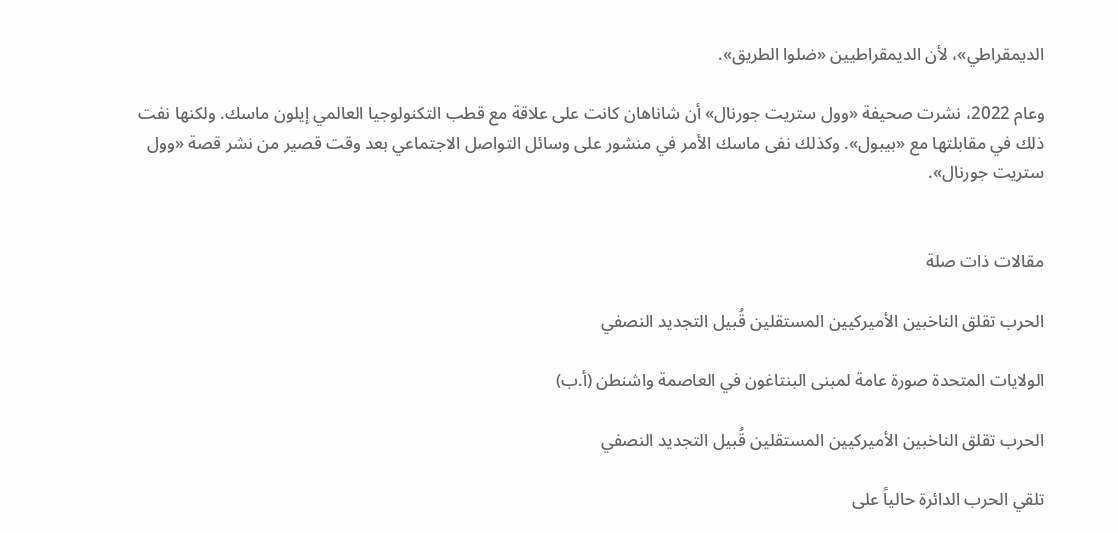الديمقراطي»، لأن الديمقراطيين «ضلوا الطريق».

وعام 2022، نشرت صحيفة «وول ستريت جورنال» أن شاناهان كانت على علاقة مع قطب التكنولوجيا العالمي إيلون ماسك. ولكنها نفت ذلك في مقابلتها مع «بيبول». وكذلك نفى ماسك الأمر في منشور على وسائل التواصل الاجتماعي بعد وقت قصير من نشر قصة «وول ستريت جورنال».


مقالات ذات صلة

الحرب تقلق الناخبين الأميركيين المستقلين قُبيل التجديد النصفي

الولايات المتحدة صورة عامة لمبنى البنتاغون في العاصمة واشنطن (أ.ب)

الحرب تقلق الناخبين الأميركيين المستقلين قُبيل التجديد النصفي

تلقي الحرب الدائرة حالياً على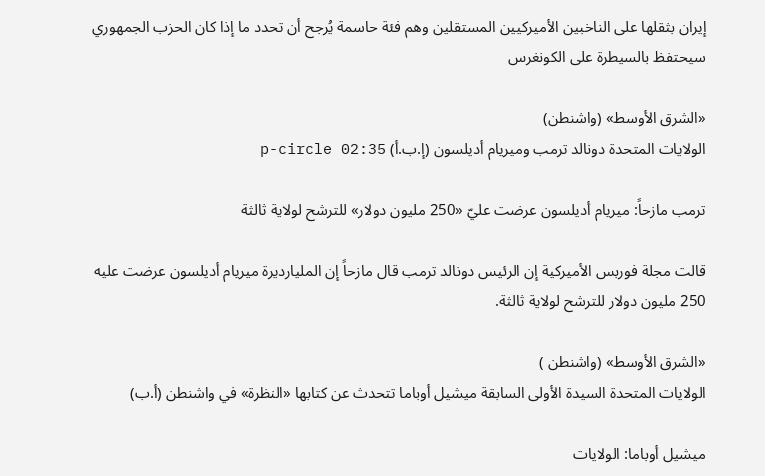إيران بثقلها على الناخبين الأميركيين المستقلين وهم فئة حاسمة يُرجح أن تحدد ما إذا كان الحزب الجمهوري سيحتفظ بالسيطرة على الكونغرس

«الشرق الأوسط» (واشنطن)
الولايات المتحدة دونالد ترمب وميريام أديلسون (إ.ب.أ) p-circle 02:35

ترمب مازحاً: ميريام أديلسون عرضت عليّ «250 مليون دولار» للترشح لولاية ثالثة

قالت مجلة فوربس الأميركية إن الرئيس دونالد ترمب قال مازحاً إن المليارديرة ميريام أديلسون عرضت عليه 250 مليون دولار للترشح لولاية ثالثة.

«الشرق الأوسط» (واشنطن )
الولايات المتحدة السيدة الأولى السابقة ميشيل أوباما تتحدث عن كتابها «النظرة» في واشنطن (أ.ب)

ميشيل أوباما: الولايات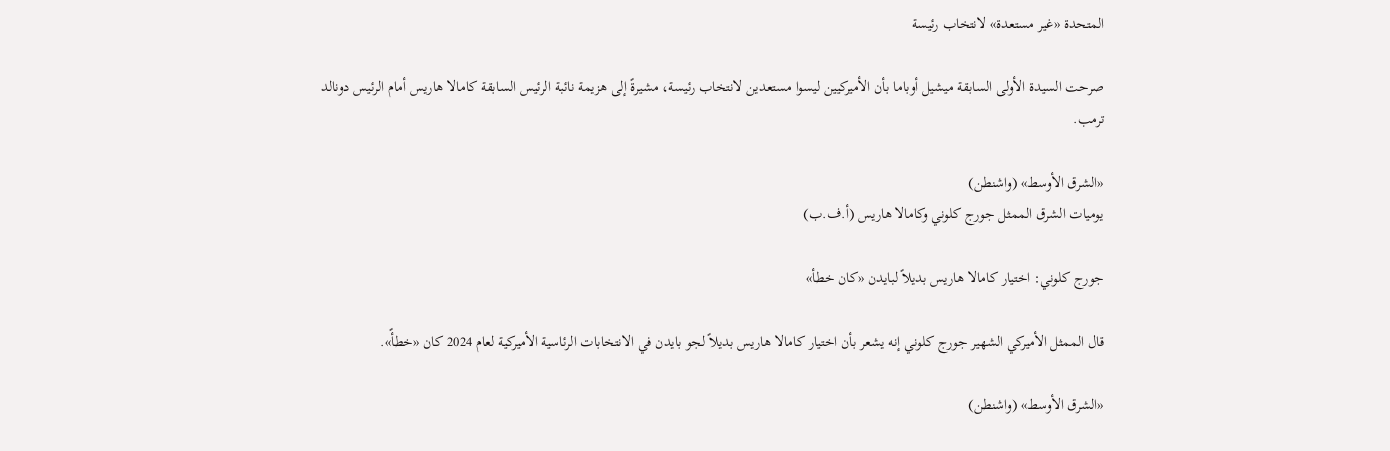المتحدة «غير مستعدة» لانتخاب رئيسة

صرحت السيدة الأولى السابقة ميشيل أوباما بأن الأميركيين ليسوا مستعدين لانتخاب رئيسة، مشيرةً إلى هزيمة نائبة الرئيس السابقة كامالا هاريس أمام الرئيس دونالد ترمب.

«الشرق الأوسط» (واشنطن)
يوميات الشرق الممثل جورج كلوني وكامالا هاريس (أ.ف.ب)

جورج كلوني: اختيار كامالا هاريس بديلاً لبايدن «كان خطأ»

قال الممثل الأميركي الشهير جورج كلوني إنه يشعر بأن اختيار كامالا هاريس بديلاً لجو بايدن في الانتخابات الرئاسية الأميركية لعام 2024 كان «خطأً».

«الشرق الأوسط» (واشنطن)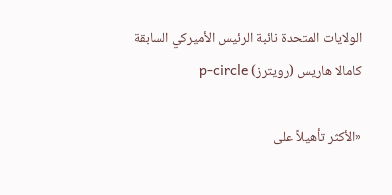الولايات المتحدة نائبة الرئيس الأميركي السابقة كامالا هاريس (رويترز) p-circle

«الأكثر تأهيلاً على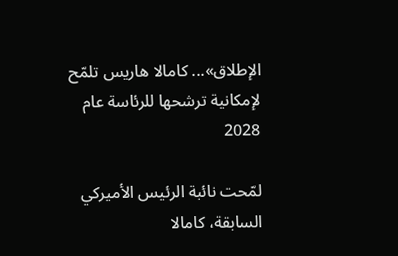الإطلاق»... كامالا هاريس تلمّح لإمكانية ترشحها للرئاسة عام 2028

لمّحت نائبة الرئيس الأميركي السابقة، كامالا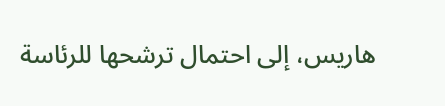هاريس، إلى احتمال ترشحها للرئاسة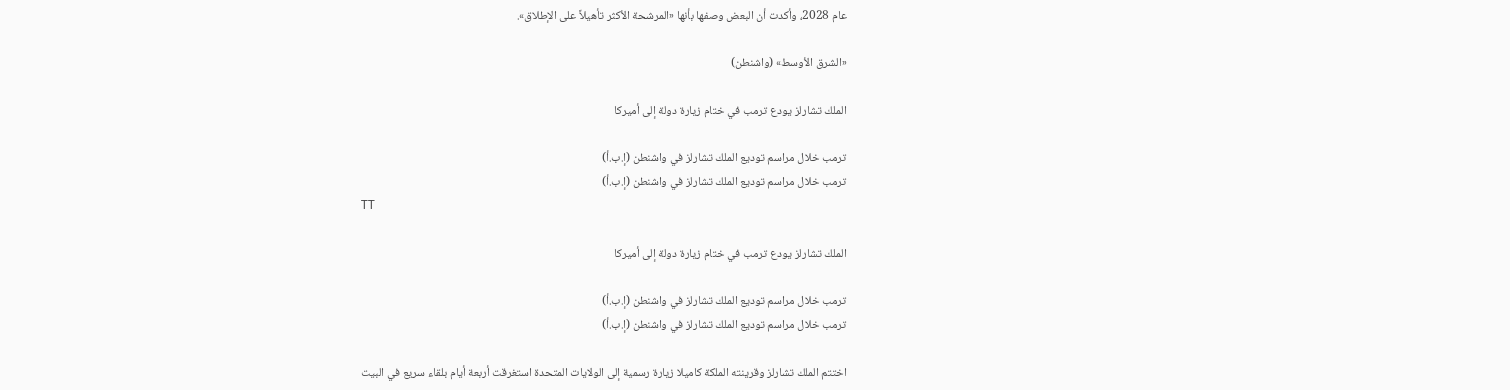عام 2028، وأكدت أن البعض وصفها بأنها «المرشحة الأكثر تأهيلاً على الإطلاق».

«الشرق الأوسط» (واشنطن)

الملك تشارلز يودع ترمب في ختام زيارة دولة إلى أميركا

ترمب خلال مراسم توديع الملك تشارلز في واشنطن (إ.ب.أ)
ترمب خلال مراسم توديع الملك تشارلز في واشنطن (إ.ب.أ)
TT

الملك تشارلز يودع ترمب في ختام زيارة دولة إلى أميركا

ترمب خلال مراسم توديع الملك تشارلز في واشنطن (إ.ب.أ)
ترمب خلال مراسم توديع الملك تشارلز في واشنطن (إ.ب.أ)

اختتم الملك تشارلز وقرينته الملكة كاميلا زيارة رسمية إلى الولايات المتحدة استغرقت أربعة أيام بلقاء سريع في البيت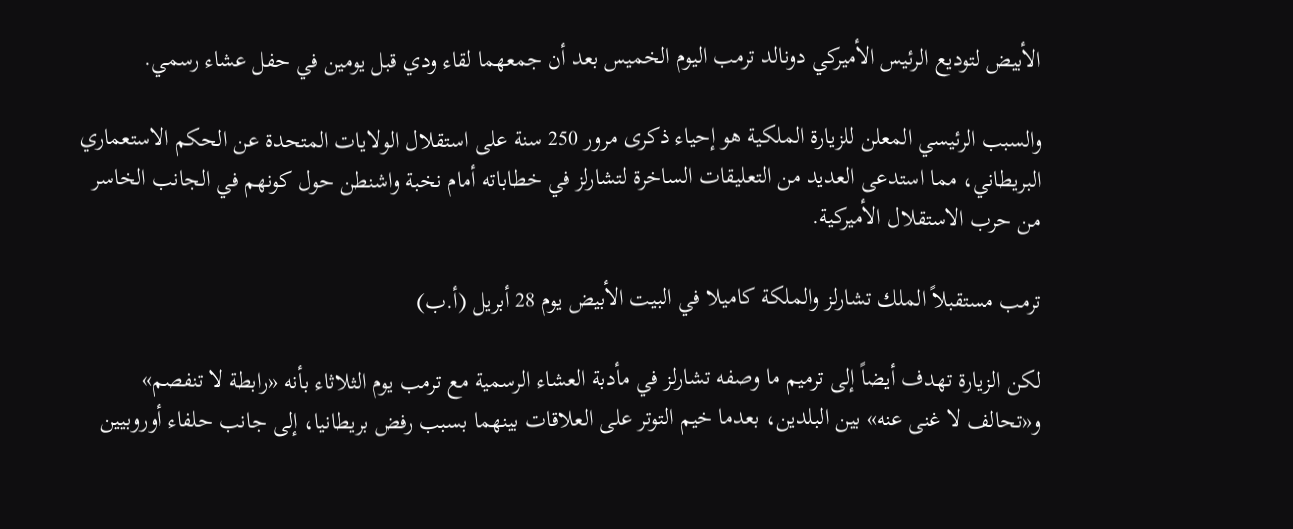الأبيض لتوديع الرئيس الأميركي دونالد ترمب اليوم الخميس بعد أن جمعهما لقاء ودي قبل يومين في حفل عشاء رسمي.

والسبب الرئيسي المعلن للزيارة الملكية هو إحياء ذكرى مرور 250 سنة على استقلال الولايات المتحدة عن الحكم الاستعماري البريطاني، مما استدعى العديد من التعليقات الساخرة لتشارلز في خطاباته أمام نخبة واشنطن حول كونهم في الجانب الخاسر من حرب الاستقلال الأميركية.

ترمب مستقبلاً الملك تشارلز والملكة كاميلا في البيت الأبيض يوم 28 أبريل (أ.ب)

لكن الزيارة تهدف أيضاً إلى ترميم ما وصفه تشارلز في مأدبة العشاء الرسمية مع ترمب يوم الثلاثاء بأنه «رابطة لا تنفصم» و«تحالف لا غنى عنه» بين البلدين، بعدما خيم التوتر على العلاقات بينهما بسبب رفض بريطانيا، إلى جانب حلفاء أوروبيين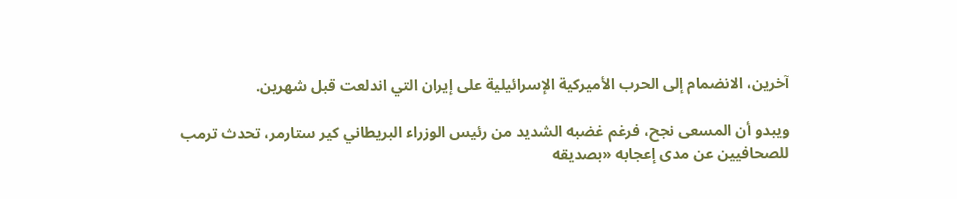آخرين، الانضمام إلى الحرب الأميركية الإسرائيلية على إيران التي اندلعت قبل شهرين.

ويبدو أن المسعى نجح، فرغم غضبه الشديد من رئيس الوزراء البريطاني كير ستارمر، تحدث ترمب للصحافيين عن مدى إعجابه «بصديقه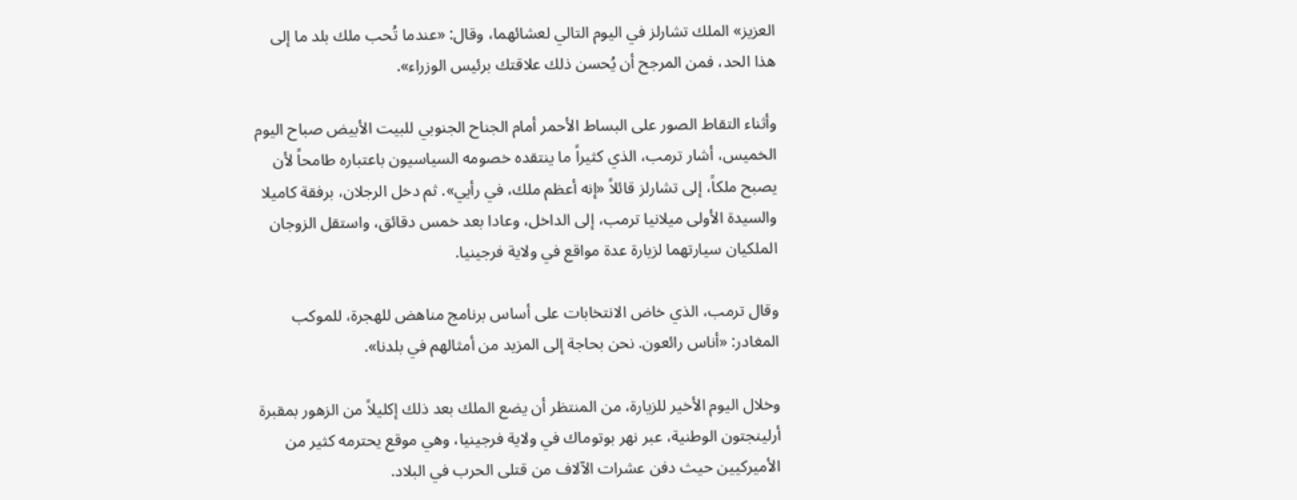العزيز» الملك تشارلز في اليوم التالي لعشائهما، وقال: «عندما تُحب ملك بلد ما إلى هذا الحد، فمن المرجح أن يُحسن ذلك علاقتك برئيس الوزراء».

وأثناء التقاط الصور على البساط الأحمر أمام الجناح الجنوبي للبيت الأبيض صباح اليوم الخميس، أشار ترمب، الذي كثيراً ما ينتقده خصومه السياسيون باعتباره طامحاً لأن يصبح ملكاً، إلى تشارلز قائلاً «إنه أعظم ملك، في رأيي». ثم دخل الرجلان، برفقة كاميلا والسيدة الأولى ميلانيا ترمب، إلى الداخل، وعادا بعد خمس دقائق، واستقل الزوجان الملكيان سيارتهما لزيارة عدة مواقع في ولاية فرجينيا.

وقال ترمب، الذي خاض الانتخابات على أساس برنامج مناهض للهجرة، للموكب المغادر: «أناس رائعون. نحن بحاجة إلى المزيد من أمثالهم في بلدنا».

وخلال اليوم الأخير للزيارة، من المنتظر أن يضع الملك بعد ذلك إكليلاً من الزهور بمقبرة أرلينجتون الوطنية، عبر نهر بوتوماك في ولاية فرجينيا، وهي موقع يحترمه كثير من الأميركيين حيث دفن عشرات الآلاف من قتلى الحرب في البلاد.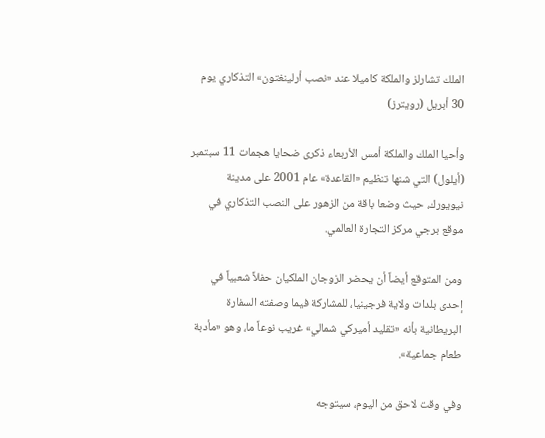الملك تشارلز والملكة كاميلا عند «نصب أرلينغتون» التذكاري يوم 30 أبريل (رويترز)

وأحيا الملك والملكة أمس الأربعاء ذكرى ضحايا هجمات 11 سبتمبر (أيلول) التي شنها تنظيم «القاعدة» عام 2001 على مدينة نيويورك، حيث وضعا باقة من الزهور على النصب التذكاري في موقع برجي مركز التجارة العالمي.

ومن المتوقع أيضاً أن يحضر الزوجان الملكيان حفلاً شعبياً في إحدى بلدات ولاية فرجينيا، للمشاركة فيما وصفته السفارة البريطانية بأنه «تقليد أميركي شمالي» غريب نوعاً ما، وهو «مأدبة طعام جماعية».

وفي وقت لاحق من اليوم، سيتوجه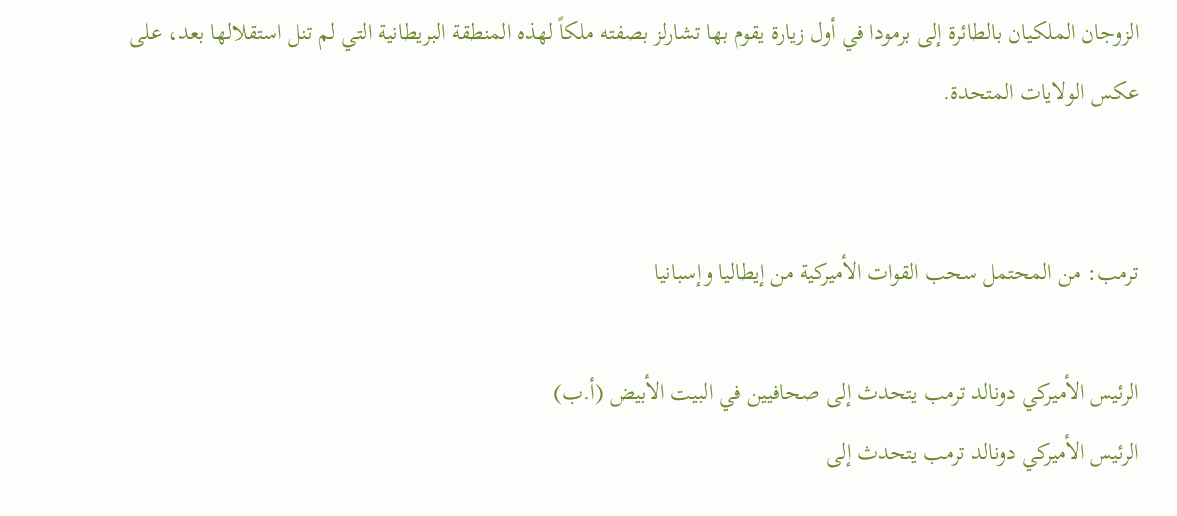الزوجان الملكيان بالطائرة إلى برمودا في أول زيارة يقوم بها تشارلز بصفته ملكاً لهذه المنطقة البريطانية التي لم تنل استقلالها بعد، على عكس الولايات المتحدة.


ترمب: من المحتمل سحب القوات الأميركية من إيطاليا وإسبانيا

الرئيس الأميركي دونالد ترمب يتحدث إلى صحافيين في البيت الأبيض (أ.ب)
الرئيس الأميركي دونالد ترمب يتحدث إلى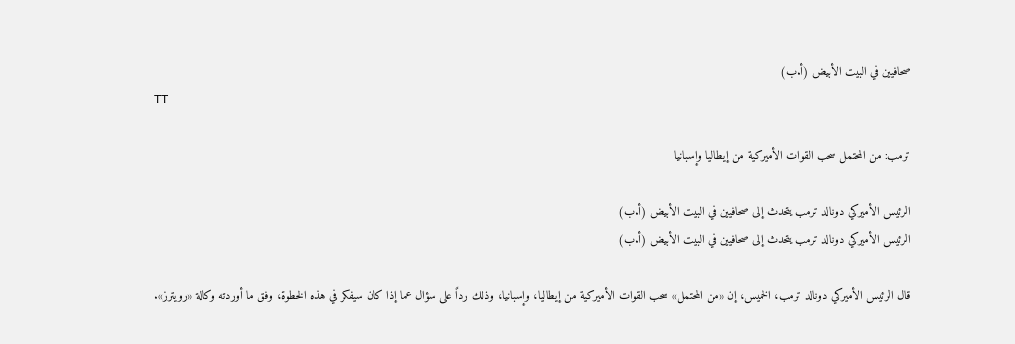صحافيين في البيت الأبيض (أ.ب)
TT

ترمب: من المحتمل سحب القوات الأميركية من إيطاليا وإسبانيا

الرئيس الأميركي دونالد ترمب يتحدث إلى صحافيين في البيت الأبيض (أ.ب)
الرئيس الأميركي دونالد ترمب يتحدث إلى صحافيين في البيت الأبيض (أ.ب)

قال الرئيس الأميركي دونالد ترمب، ‌الخميس، ‌إن «من المحتمل» سحب ‌القوات الأميركية من إيطاليا، وإسبانيا، وذلك رداً على سؤال عما ‌إذا كان ‌سيفكر في ‌هذه ‌الخطوة، وفق ما أوردته وكالة «رويترز».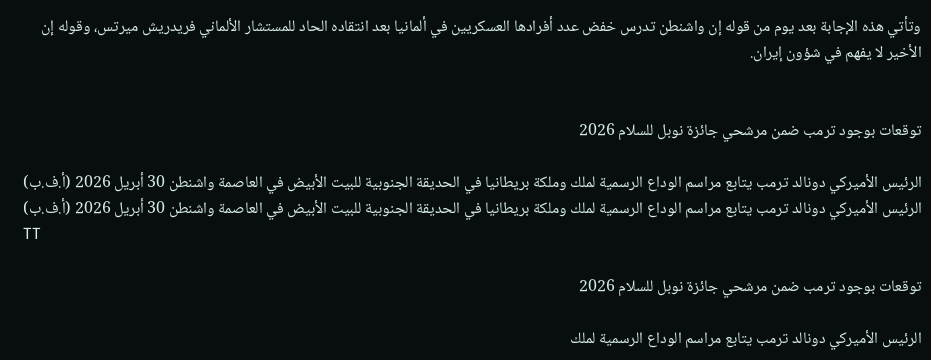وتأتي هذه الإجابة بعد ‌يوم من قوله إن واشنطن تدرس خفض عدد أفرادها العسكريين في ألمانيا بعد انتقاده الحاد للمستشار الألماني فريدريش ميرتس، وقوله إن الأخير لا يفهم في شؤون إيران.


توقعات بوجود ترمب ضمن مرشحي جائزة نوبل للسلام 2026

الرئيس الأميركي دونالد ترمب يتابع مراسم الوداع الرسمية لملك وملكة بريطانيا في الحديقة الجنوبية للبيت الأبيض في العاصمة واشنطن 30 أبريل 2026 (أ.ف.ب)
الرئيس الأميركي دونالد ترمب يتابع مراسم الوداع الرسمية لملك وملكة بريطانيا في الحديقة الجنوبية للبيت الأبيض في العاصمة واشنطن 30 أبريل 2026 (أ.ف.ب)
TT

توقعات بوجود ترمب ضمن مرشحي جائزة نوبل للسلام 2026

الرئيس الأميركي دونالد ترمب يتابع مراسم الوداع الرسمية لملك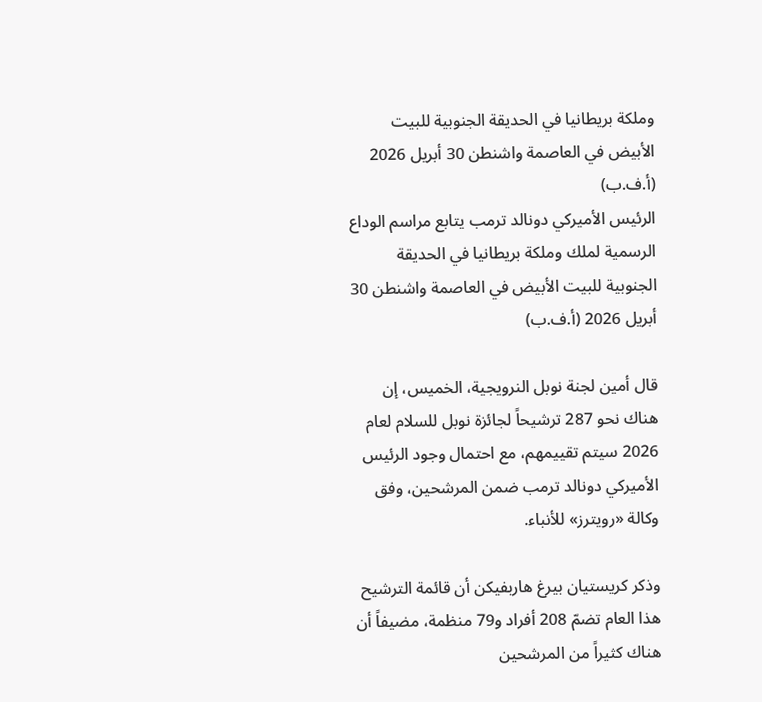وملكة بريطانيا في الحديقة الجنوبية للبيت الأبيض في العاصمة واشنطن 30 أبريل 2026 (أ.ف.ب)
الرئيس الأميركي دونالد ترمب يتابع مراسم الوداع الرسمية لملك وملكة بريطانيا في الحديقة الجنوبية للبيت الأبيض في العاصمة واشنطن 30 أبريل 2026 (أ.ف.ب)

قال أمين لجنة نوبل النرويجية، الخميس، إن هناك نحو 287 ترشيحاً لجائزة نوبل للسلام لعام 2026 سيتم تقييمهم، مع احتمال وجود الرئيس الأميركي دونالد ترمب ضمن المرشحين، وفق وكالة «رويترز» للأنباء.

وذكر كريستيان بيرغ هاربفيكن أن قائمة الترشيح هذا العام تضمّ 208 أفراد و79 منظمة، مضيفاً أن هناك كثيراً من المرشحين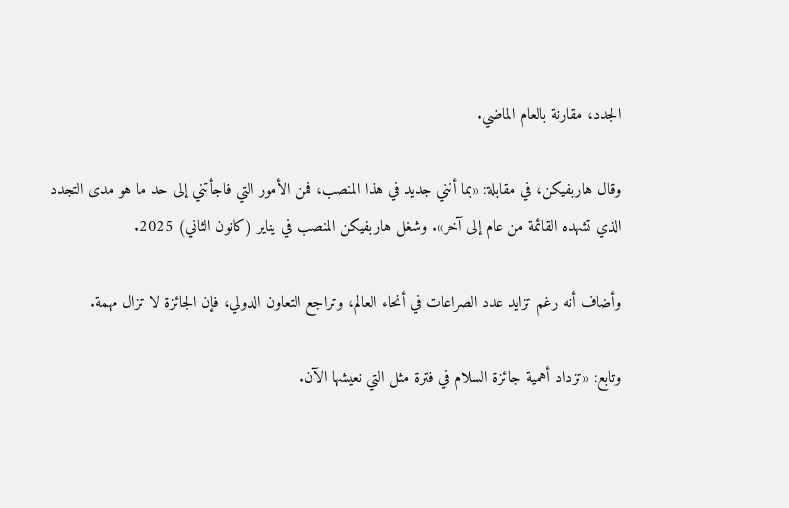الجدد، مقارنة بالعام الماضي.

وقال هاربفيكن، في مقابلة: «بما أنني جديد في هذا المنصب، فمن الأمور التي فاجأتني إلى حد ما هو مدى التجدد الذي تشهده القائمة من عام إلى آخر». وشغل هاربفيكن المنصب في يناير (كانون الثاني) 2025.

وأضاف أنه رغم تزايد عدد الصراعات في أنحاء العالم، وتراجع التعاون الدولي، فإن الجائزة لا تزال مهمة.

وتابع: «تزداد أهمية جائزة السلام في فترة مثل التي نعيشها الآن.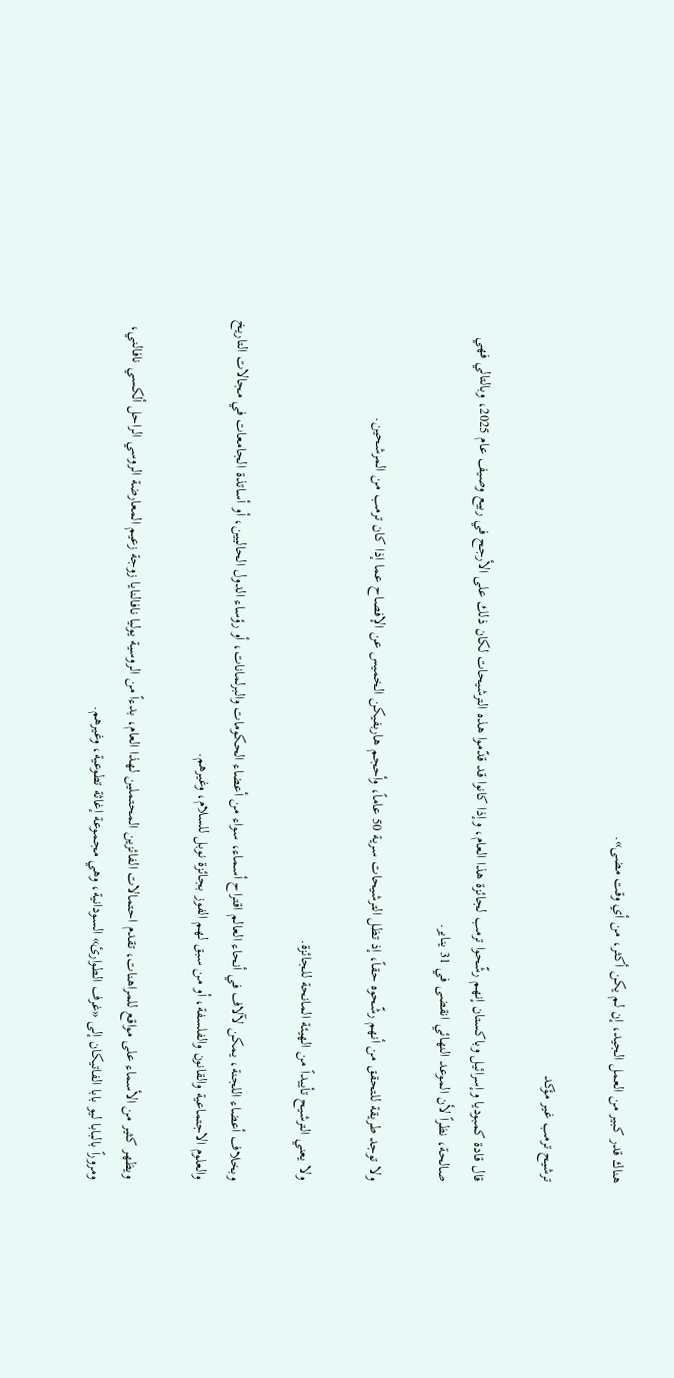هناك قدر كبير من العمل الجيد، إن لم يكن أكثر، من أي وقت مضى».

ترشيح ترمب غير مؤكد

قال قادة كمبوديا وإسرائيل وباكستان إنهم رشّحوا ترمب لجائزة هذا العام، وإذا كانوا قد قدّموا هذه الترشيحات لكان ذلك على الأرجح في ربيع وصيف عام 2025، وبالتالي فهي صالحة، نظراً لأن الموعد النهائي انقضى في 31 يناير.

ولا توجد طريقة للتحقق من أنهم رشّحوه حقاً، إذ تظل الترشيحات سرية 50 عاماً، وأحجم هاربفيكن الخميس عن الإفصاح عما إذا كان ترمب من المرشحين.

ولا يعني الترشيح تأييداً من الهيئة المانحة للجائزة.

وبخلاف أعضاء اللجنة، يمكن لآلاف في أنحاء العالم اقتراح أسماء، سواء من أعضاء الحكومات والبرلمانات، أو رؤساء الدول الحاليين، أو أساتذة الجامعات في مجالات التاريخ والعلوم الاجتماعية والقانون والفلسفة، أو من سبق لهم الفوز بجائزة نوبل للسلام، وغيرهم.

ويظهر كثير من الأسماء على مواقع للمراهنات، تقدم احتمالات الفائزين المحتملين لهذا العام، بدءاً من الروسية يوليا نافالنايا زوجة زعيم المعارضة الروسي الراحل ألكسي نافالني، ومروراً بالبابا ليو بابا الفاتيكان إلى «غرف الطوارئ» السودانية، وهي مجموعة إغاثة تطوعية، وغيرهم.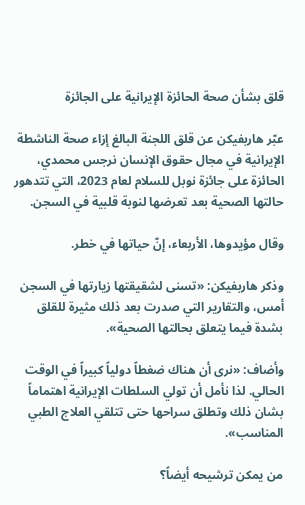قلق بشأن صحة الحائزة الإيرانية على الجائزة

عبّر هاربفيكن عن قلق اللجنة البالغ إزاء صحة الناشطة الإيرانية في مجال حقوق الإنسان نرجس محمدي، الحائزة على جائزة نوبل للسلام لعام 2023، التي تتدهور حالتها الصحية بعد تعرضها لنوبة قلبية في السجن.

وقال مؤيدوها، الأربعاء، إنّ حياتها في خطر.

وذكر هاربفيكن: «تسنى لشقيقتها زيارتها في السجن أمس، والتقارير التي صدرت بعد ذلك مثيرة للقلق بشدة فيما يتعلق بحالتها الصحية».

وأضاف: «نرى أن هناك ضغطاً دولياً كبيراً في الوقت الحالي. لذا نأمل أن تولي السلطات الإيرانية اهتماماً بشان ذلك وتطلق سراحها حتى تتلقي العلاج الطبي المناسب».

من يمكن ترشيحه أيضاً؟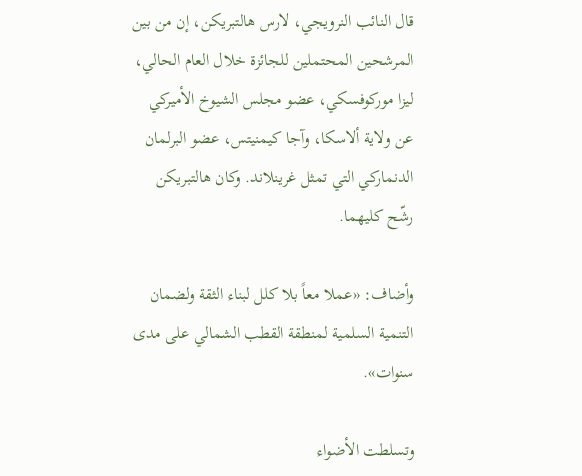قال النائب النرويجي، لارس هالتبريكن، إن من بين المرشحين المحتملين للجائزة خلال العام الحالي، ليزا موركوفسكي، عضو مجلس الشيوخ الأميركي عن ولاية ألاسكا، وآجا كيمنيتس، عضو البرلمان الدنماركي التي تمثل غرينلاند. وكان هالتبريكن رشّح كليهما.

وأضاف: «عملا معاً بلا كلل لبناء الثقة ولضمان التنمية السلمية لمنطقة القطب الشمالي على مدى سنوات».

وتسلطت الأضواء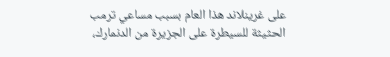على غرينلاند هذا العام بسبب مساعي ترمب الحثيثة للسيطرة على الجزيرة من الدنمارك،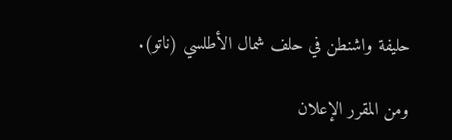حليفة واشنطن في حلف شمال الأطلسي (ناتو).

ومن المقرر الإعلان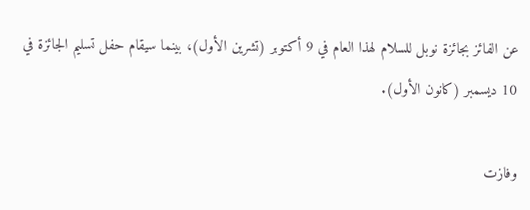عن الفائز بجائزة نوبل للسلام لهذا العام في 9 أكتوبر (تشرين الأول)، بينما سيقام حفل تسليم الجائزة في 10 ديسمبر (كانون الأول).

وفازت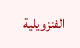الفنزويلية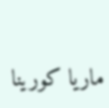ماريا كورينا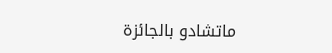ماتشادو بالجائزة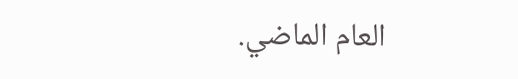العام الماضي.